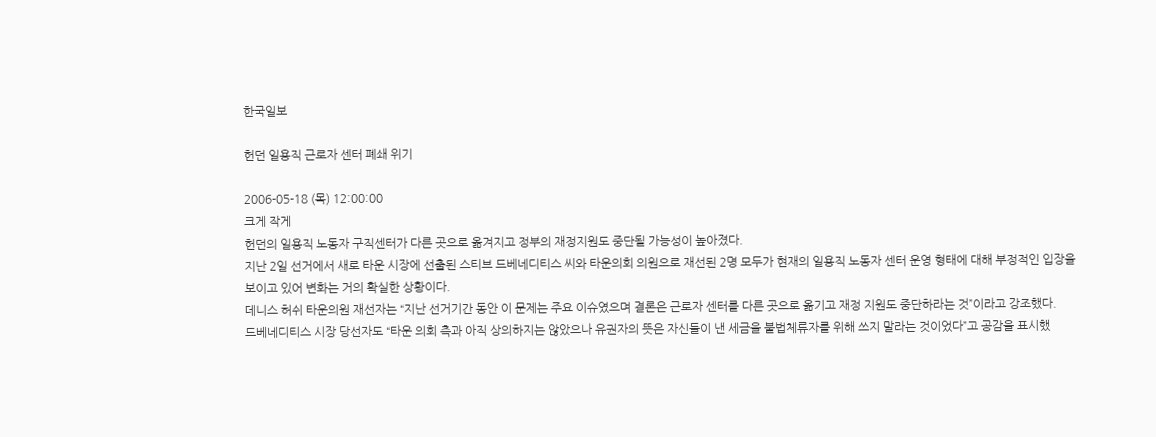한국일보

헌던 일용직 근로자 센터 폐쇄 위기

2006-05-18 (목) 12:00:00
크게 작게
헌던의 일용직 노동자 구직센터가 다른 곳으로 옮겨지고 정부의 재정지원도 중단될 가능성이 높아졌다.
지난 2일 선거에서 새로 타운 시장에 선출된 스티브 드베네디티스 씨와 타운의회 의원으로 재선된 2명 모두가 현재의 일용직 노동자 센터 운영 형태에 대해 부정적인 입장을 보이고 있어 변화는 거의 확실한 상황이다.
데니스 허쉬 타운의원 재선자는 “지난 선거기간 동안 이 문제는 주요 이슈였으며 결론은 근로자 센터를 다른 곳으로 옮기고 재정 지원도 중단하라는 것”이라고 강조했다.
드베네디티스 시장 당선자도 “타운 의회 측과 아직 상의하지는 않았으나 유권자의 뜻은 자신들이 낸 세금을 불법체류자를 위해 쓰지 말라는 것이었다”고 공감을 표시했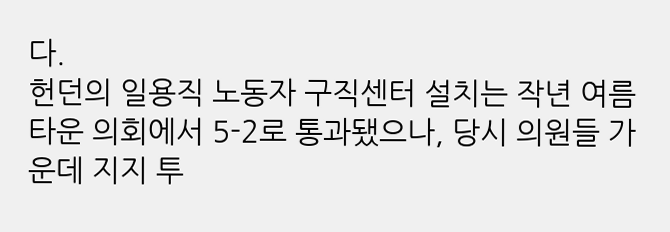다.
헌던의 일용직 노동자 구직센터 설치는 작년 여름 타운 의회에서 5-2로 통과됐으나, 당시 의원들 가운데 지지 투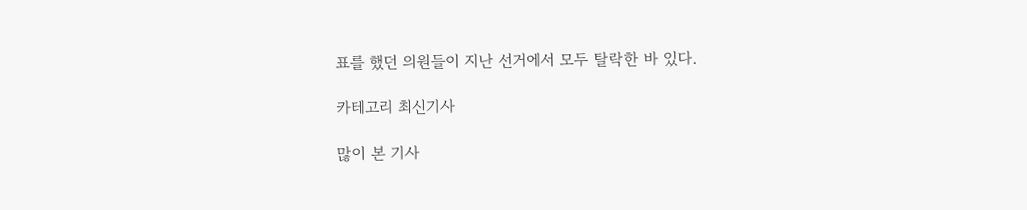표를 했던 의원들이 지난 선거에서 모두 탈락한 바 있다.

카테고리 최신기사

많이 본 기사